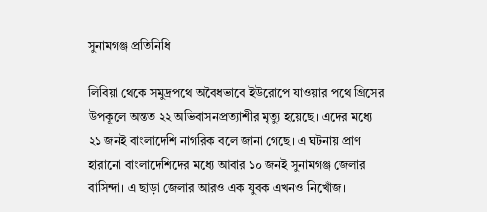সুনামগঞ্জ প্রতিনিধি

লিবিয়া থেকে সমুদ্রপথে অবৈধভাবে ইউরোপে যাওয়ার পথে গ্রিসের উপকূলে অন্তত ২২ অভিবাসনপ্রত্যাশীর মৃত্যু হয়েছে। এদের মধ্যে ২১ জনই বাংলাদেশি নাগরিক বলে জানা গেছে। এ ঘটনায় প্রাণ হারানো বাংলাদেশিদের মধ্যে আবার ১০ জনই সুনামগঞ্জ জেলার বাসিন্দা। এ ছাড়া জেলার আরও এক যুবক এখনও নিখোঁজ।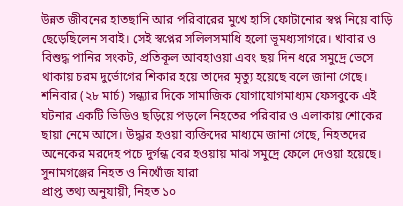উন্নত জীবনের হাতছানি আর পরিবারের মুখে হাসি ফোটানোর স্বপ্ন নিয়ে বাড়ি ছেড়েছিলেন সবাই। সেই স্বপ্নের সলিলসমাধি হলো ভূমধ্যসাগরে। খাবার ও বিশুদ্ধ পানির সংকট, প্রতিকূল আবহাওয়া এবং ছয় দিন ধরে সমুদ্রে ভেসে থাকায় চরম দুর্ভোগের শিকার হয়ে তাদের মৃত্যু হয়েছে বলে জানা গেছে।
শনিবার (২৮ মার্চ) সন্ধ্যার দিকে সামাজিক যোগাযোগমাধ্যম ফেসবুকে এই ঘটনার একটি ভিডিও ছড়িয়ে পড়লে নিহতের পরিবার ও এলাকায় শোকের ছায়া নেমে আসে। উদ্ধার হওয়া ব্যক্তিদের মাধ্যমে জানা গেছে, নিহতদের অনেকের মরদেহ পচে দুর্গন্ধ বের হওয়ায় মাঝ সমুদ্রে ফেলে দেওয়া হয়েছে।
সুনামগঞ্জের নিহত ও নিখোঁজ যারা
প্রাপ্ত তথ্য অনুযায়ী, নিহত ১০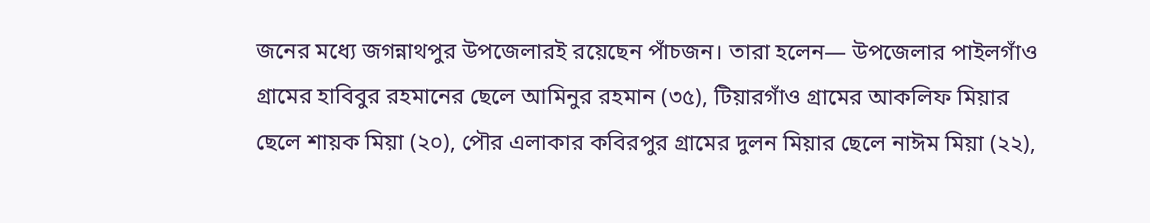জনের মধ্যে জগন্নাথপুর উপজেলারই রয়েছেন পাঁচজন। তারা হলেন— উপজেলার পাইলগাঁও গ্রামের হাবিবুর রহমানের ছেলে আমিনুর রহমান (৩৫), টিয়ারগাঁও গ্রামের আকলিফ মিয়ার ছেলে শায়ক মিয়া (২০), পৌর এলাকার কবিরপুর গ্রামের দুলন মিয়ার ছেলে নাঈম মিয়া (২২),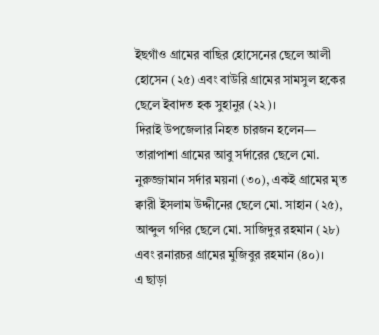ইছগাঁও গ্রামের বাছির হোসেনের ছেলে আলী হোসেন (২৫) এবং বাউরি গ্রামের সামসুল হকের ছেলে ইবাদত হক সুহানুর (২২)।
দিরাই উপজেলার নিহত চারজন হলেন— তারাপাশা গ্রামের আবু সর্দারের ছেলে মো. নুরুজ্জামান সর্দার ময়না (৩০), একই গ্রামের মৃত ক্বারী ইসলাম উদ্দীনের ছেলে মো. সাহান (২৫), আব্দুল গণির ছেলে মো. সাজিদুর রহমান (২৮) এবং রনারচর গ্রামের মুজিবুর রহমান (৪০)।
এ ছাড়া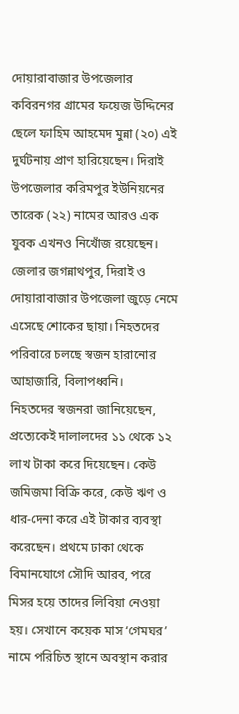দোয়ারাবাজার উপজেলার কবিরনগর গ্রামের ফয়েজ উদ্দিনের ছেলে ফাহিম আহমেদ মুন্না (২০) এই দুর্ঘটনায় প্রাণ হারিয়েছেন। দিরাই উপজেলার করিমপুর ইউনিয়নের তারেক (২২) নামের আরও এক যুবক এখনও নিখোঁজ রয়েছেন।
জেলার জগন্নাথপুর, দিরাই ও দোয়ারাবাজার উপজেলা জুড়ে নেমে এসেছে শোকের ছায়া। নিহতদের পরিবারে চলছে স্বজন হারানোর আহাজারি, বিলাপধ্বনি।
নিহতদের স্বজনরা জানিয়েছেন, প্রত্যেকেই দালালদের ১১ থেকে ১২ লাখ টাকা করে দিয়েছেন। কেউ জমিজমা বিক্রি করে, কেউ ঋণ ও ধার-দেনা করে এই টাকার ব্যবস্থা করেছেন। প্রথমে ঢাকা থেকে বিমানযোগে সৌদি আরব, পরে মিসর হয়ে তাদের লিবিয়া নেওয়া হয়। সেখানে কয়েক মাস ‘গেমঘর’ নামে পরিচিত স্থানে অবস্থান করার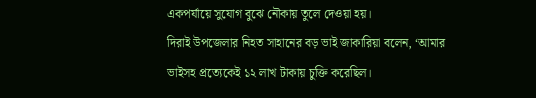একপর্যায়ে সুযোগ বুঝে নৌকায় তুলে দেওয়া হয়।
দিরাই উপজেলার নিহত সাহানের বড় ভাই জাকারিয়া বলেন, ‘আমার ভাইসহ প্রত্যেকেই ১২ লাখ টাকায় চুক্তি করেছিল।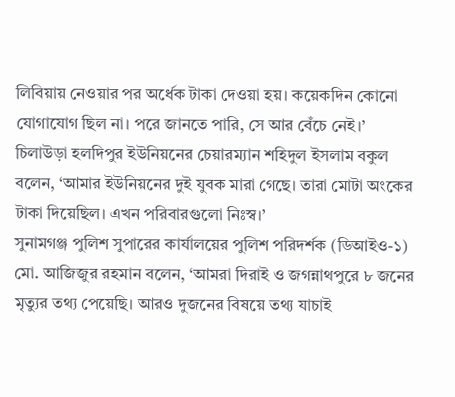লিবিয়ায় নেওয়ার পর অর্ধেক টাকা দেওয়া হয়। কয়েকদিন কোনো যোগাযোগ ছিল না। পরে জানতে পারি, সে আর বেঁচে নেই।’
চিলাউড়া হলদিপুর ইউনিয়নের চেয়ারম্যান শহিদুল ইসলাম বকুল বলেন, ‘আমার ইউনিয়নের দুই যুবক মারা গেছে। তারা মোটা অংকের টাকা দিয়েছিল। এখন পরিবারগুলো নিঃস্ব।’
সুনামগঞ্জ পুলিশ সুপারের কার্যালয়ের পুলিশ পরিদর্শক (ডিআইও-১) মো. আজিজুর রহমান বলেন, ‘আমরা দিরাই ও জগন্নাথপুরে ৮ জনের মৃত্যুর তথ্য পেয়েছি। আরও দুজনের বিষয়ে তথ্য যাচাই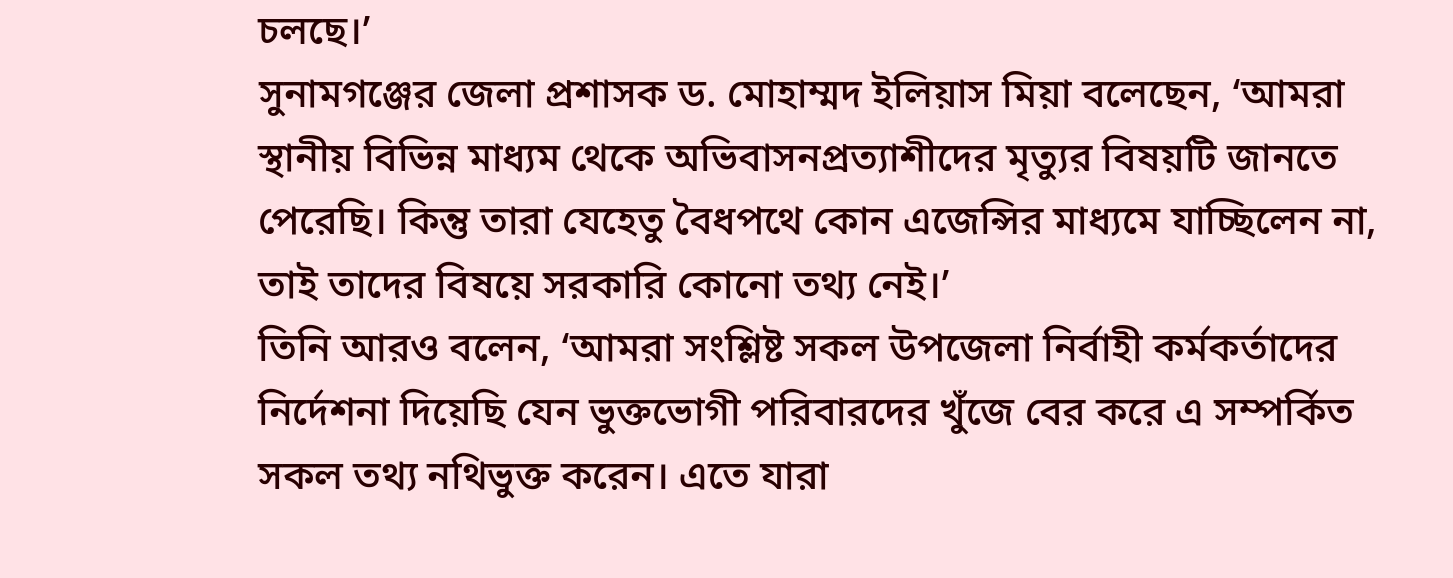চলছে।’
সুনামগঞ্জের জেলা প্রশাসক ড. মোহাম্মদ ইলিয়াস মিয়া বলেছেন, ‘আমরা স্থানীয় বিভিন্ন মাধ্যম থেকে অভিবাসনপ্রত্যাশীদের মৃত্যুর বিষয়টি জানতে পেরেছি। কিন্তু তারা যেহেতু বৈধপথে কোন এজেন্সির মাধ্যমে যাচ্ছিলেন না, তাই তাদের বিষয়ে সরকারি কোনো তথ্য নেই।’
তিনি আরও বলেন, ‘আমরা সংশ্লিষ্ট সকল উপজেলা নির্বাহী কর্মকর্তাদের নির্দেশনা দিয়েছি যেন ভুক্তভোগী পরিবারদের খুঁজে বের করে এ সম্পর্কিত সকল তথ্য নথিভুক্ত করেন। এতে যারা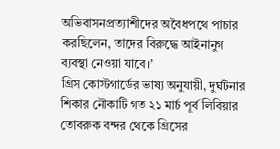অভিবাসনপ্রত্যাশীদের অবৈধপথে পাচার করছিলেন, তাদের বিরুদ্ধে আইনানুগ ব্যবস্থা নেওয়া যাবে।’
গ্রিস কোস্টগার্ডের ভাষ্য অনুযায়ী, দুর্ঘটনার শিকার নৌকাটি গত ২১ মার্চ পূর্ব লিবিয়ার তোবরুক বন্দর থেকে গ্রিসের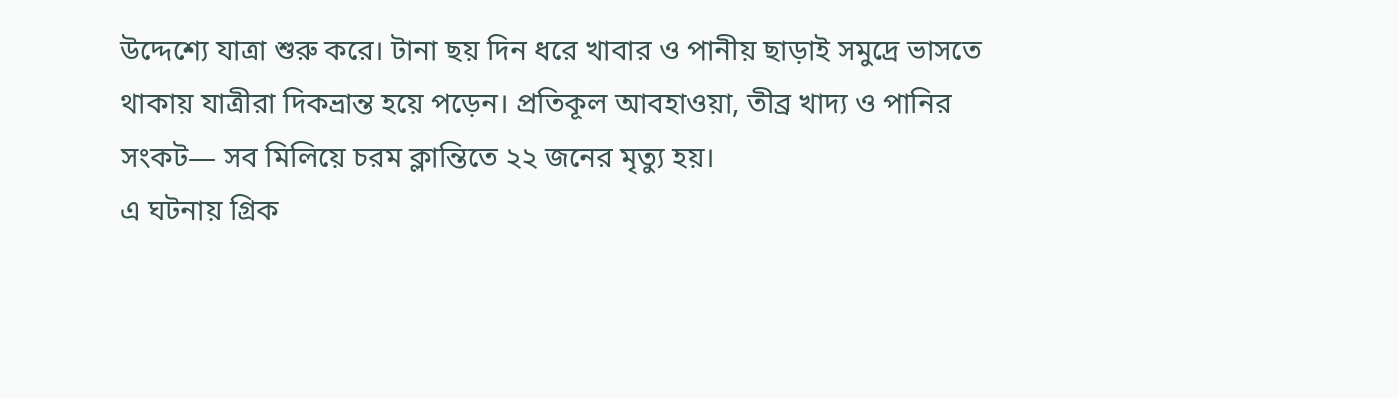উদ্দেশ্যে যাত্রা শুরু করে। টানা ছয় দিন ধরে খাবার ও পানীয় ছাড়াই সমুদ্রে ভাসতে থাকায় যাত্রীরা দিকভ্রান্ত হয়ে পড়েন। প্রতিকূল আবহাওয়া, তীব্র খাদ্য ও পানির সংকট— সব মিলিয়ে চরম ক্লান্তিতে ২২ জনের মৃত্যু হয়।
এ ঘটনায় গ্রিক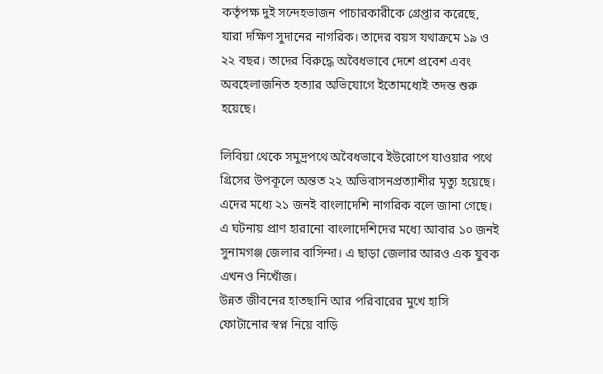কর্তৃপক্ষ দুই সন্দেহভাজন পাচারকারীকে গ্রেপ্তার করেছে, যারা দক্ষিণ সুদানের নাগরিক। তাদের বয়স যথাক্রমে ১৯ ও ২২ বছর। তাদের বিরুদ্ধে অবৈধভাবে দেশে প্রবেশ এবং অবহেলাজনিত হত্যার অভিযোগে ইতোমধ্যেই তদন্ত শুরু হয়েছে।

লিবিয়া থেকে সমুদ্রপথে অবৈধভাবে ইউরোপে যাওয়ার পথে গ্রিসের উপকূলে অন্তত ২২ অভিবাসনপ্রত্যাশীর মৃত্যু হয়েছে। এদের মধ্যে ২১ জনই বাংলাদেশি নাগরিক বলে জানা গেছে। এ ঘটনায় প্রাণ হারানো বাংলাদেশিদের মধ্যে আবার ১০ জনই সুনামগঞ্জ জেলার বাসিন্দা। এ ছাড়া জেলার আরও এক যুবক এখনও নিখোঁজ।
উন্নত জীবনের হাতছানি আর পরিবারের মুখে হাসি ফোটানোর স্বপ্ন নিয়ে বাড়ি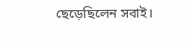ছেড়েছিলেন সবাই।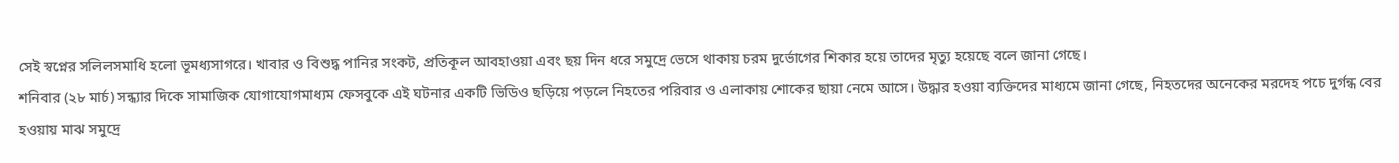সেই স্বপ্নের সলিলসমাধি হলো ভূমধ্যসাগরে। খাবার ও বিশুদ্ধ পানির সংকট, প্রতিকূল আবহাওয়া এবং ছয় দিন ধরে সমুদ্রে ভেসে থাকায় চরম দুর্ভোগের শিকার হয়ে তাদের মৃত্যু হয়েছে বলে জানা গেছে।
শনিবার (২৮ মার্চ) সন্ধ্যার দিকে সামাজিক যোগাযোগমাধ্যম ফেসবুকে এই ঘটনার একটি ভিডিও ছড়িয়ে পড়লে নিহতের পরিবার ও এলাকায় শোকের ছায়া নেমে আসে। উদ্ধার হওয়া ব্যক্তিদের মাধ্যমে জানা গেছে, নিহতদের অনেকের মরদেহ পচে দুর্গন্ধ বের হওয়ায় মাঝ সমুদ্রে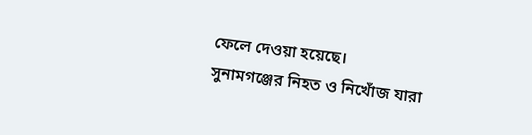ফেলে দেওয়া হয়েছে।
সুনামগঞ্জের নিহত ও নিখোঁজ যারা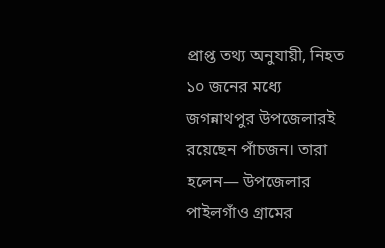প্রাপ্ত তথ্য অনুযায়ী, নিহত ১০ জনের মধ্যে জগন্নাথপুর উপজেলারই রয়েছেন পাঁচজন। তারা হলেন— উপজেলার পাইলগাঁও গ্রামের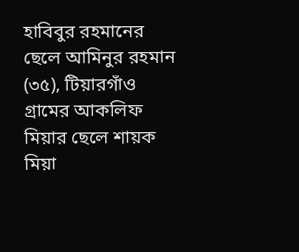হাবিবুর রহমানের ছেলে আমিনুর রহমান (৩৫), টিয়ারগাঁও গ্রামের আকলিফ মিয়ার ছেলে শায়ক মিয়া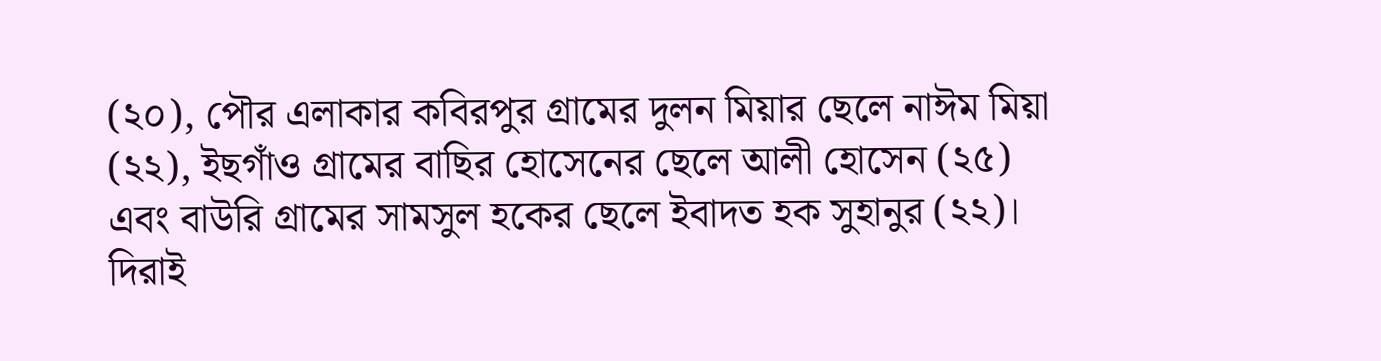(২০), পৌর এলাকার কবিরপুর গ্রামের দুলন মিয়ার ছেলে নাঈম মিয়া (২২), ইছগাঁও গ্রামের বাছির হোসেনের ছেলে আলী হোসেন (২৫) এবং বাউরি গ্রামের সামসুল হকের ছেলে ইবাদত হক সুহানুর (২২)।
দিরাই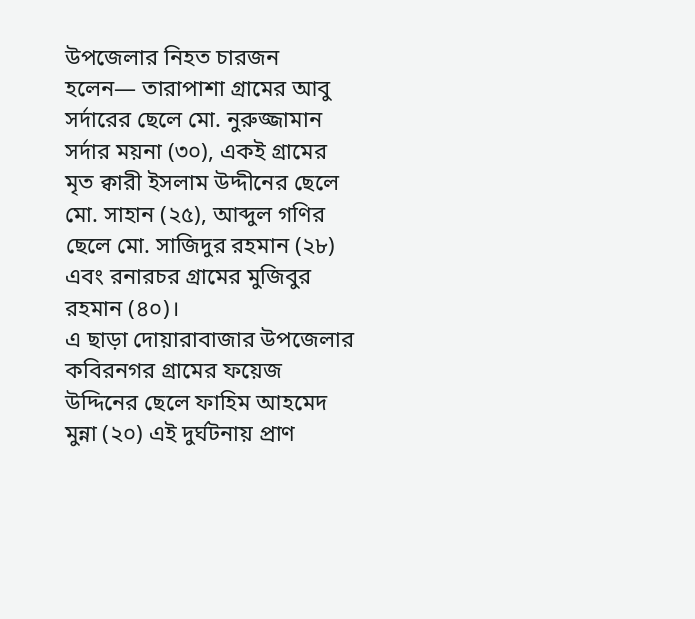উপজেলার নিহত চারজন হলেন— তারাপাশা গ্রামের আবু সর্দারের ছেলে মো. নুরুজ্জামান সর্দার ময়না (৩০), একই গ্রামের মৃত ক্বারী ইসলাম উদ্দীনের ছেলে মো. সাহান (২৫), আব্দুল গণির ছেলে মো. সাজিদুর রহমান (২৮) এবং রনারচর গ্রামের মুজিবুর রহমান (৪০)।
এ ছাড়া দোয়ারাবাজার উপজেলার কবিরনগর গ্রামের ফয়েজ উদ্দিনের ছেলে ফাহিম আহমেদ মুন্না (২০) এই দুর্ঘটনায় প্রাণ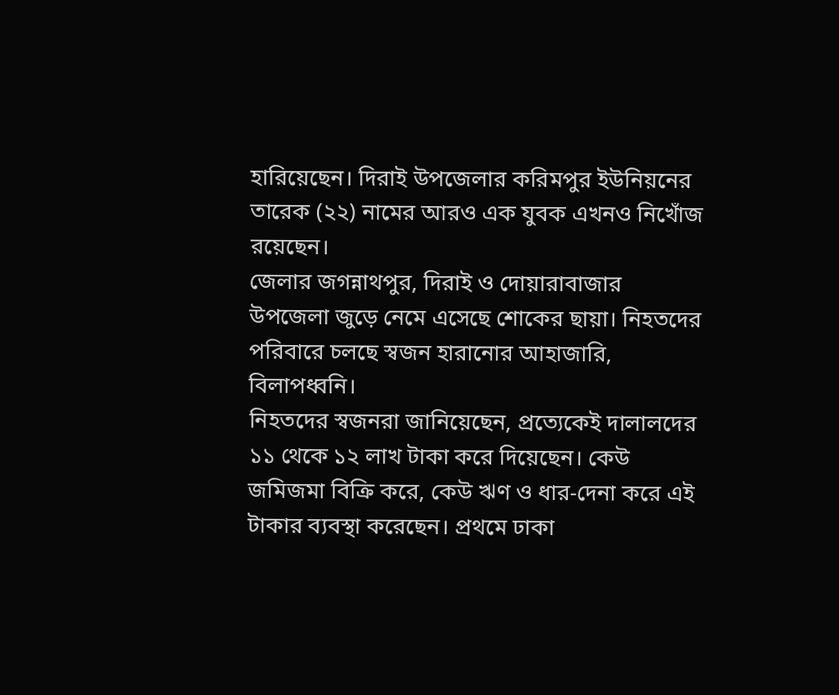হারিয়েছেন। দিরাই উপজেলার করিমপুর ইউনিয়নের তারেক (২২) নামের আরও এক যুবক এখনও নিখোঁজ রয়েছেন।
জেলার জগন্নাথপুর, দিরাই ও দোয়ারাবাজার উপজেলা জুড়ে নেমে এসেছে শোকের ছায়া। নিহতদের পরিবারে চলছে স্বজন হারানোর আহাজারি, বিলাপধ্বনি।
নিহতদের স্বজনরা জানিয়েছেন, প্রত্যেকেই দালালদের ১১ থেকে ১২ লাখ টাকা করে দিয়েছেন। কেউ জমিজমা বিক্রি করে, কেউ ঋণ ও ধার-দেনা করে এই টাকার ব্যবস্থা করেছেন। প্রথমে ঢাকা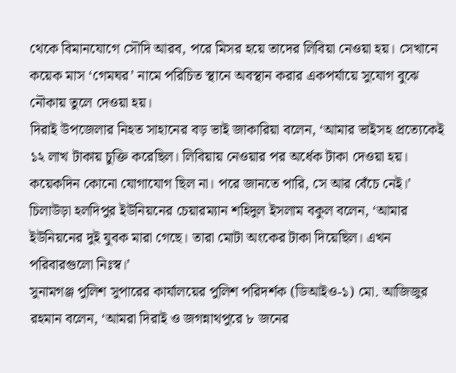থেকে বিমানযোগে সৌদি আরব, পরে মিসর হয়ে তাদের লিবিয়া নেওয়া হয়। সেখানে কয়েক মাস ‘গেমঘর’ নামে পরিচিত স্থানে অবস্থান করার একপর্যায়ে সুযোগ বুঝে নৌকায় তুলে দেওয়া হয়।
দিরাই উপজেলার নিহত সাহানের বড় ভাই জাকারিয়া বলেন, ‘আমার ভাইসহ প্রত্যেকেই ১২ লাখ টাকায় চুক্তি করেছিল। লিবিয়ায় নেওয়ার পর অর্ধেক টাকা দেওয়া হয়। কয়েকদিন কোনো যোগাযোগ ছিল না। পরে জানতে পারি, সে আর বেঁচে নেই।’
চিলাউড়া হলদিপুর ইউনিয়নের চেয়ারম্যান শহিদুল ইসলাম বকুল বলেন, ‘আমার ইউনিয়নের দুই যুবক মারা গেছে। তারা মোটা অংকের টাকা দিয়েছিল। এখন পরিবারগুলো নিঃস্ব।’
সুনামগঞ্জ পুলিশ সুপারের কার্যালয়ের পুলিশ পরিদর্শক (ডিআইও-১) মো. আজিজুর রহমান বলেন, ‘আমরা দিরাই ও জগন্নাথপুরে ৮ জনের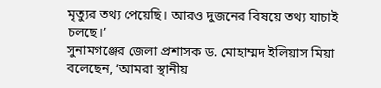মৃত্যুর তথ্য পেয়েছি। আরও দুজনের বিষয়ে তথ্য যাচাই চলছে।’
সুনামগঞ্জের জেলা প্রশাসক ড. মোহাম্মদ ইলিয়াস মিয়া বলেছেন, ‘আমরা স্থানীয়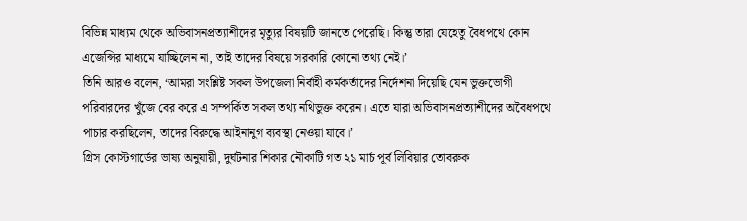বিভিন্ন মাধ্যম থেকে অভিবাসনপ্রত্যাশীদের মৃত্যুর বিষয়টি জানতে পেরেছি। কিন্তু তারা যেহেতু বৈধপথে কোন এজেন্সির মাধ্যমে যাচ্ছিলেন না, তাই তাদের বিষয়ে সরকারি কোনো তথ্য নেই।’
তিনি আরও বলেন, ‘আমরা সংশ্লিষ্ট সকল উপজেলা নির্বাহী কর্মকর্তাদের নির্দেশনা দিয়েছি যেন ভুক্তভোগী পরিবারদের খুঁজে বের করে এ সম্পর্কিত সকল তথ্য নথিভুক্ত করেন। এতে যারা অভিবাসনপ্রত্যাশীদের অবৈধপথে পাচার করছিলেন, তাদের বিরুদ্ধে আইনানুগ ব্যবস্থা নেওয়া যাবে।’
গ্রিস কোস্টগার্ডের ভাষ্য অনুযায়ী, দুর্ঘটনার শিকার নৌকাটি গত ২১ মার্চ পূর্ব লিবিয়ার তোবরুক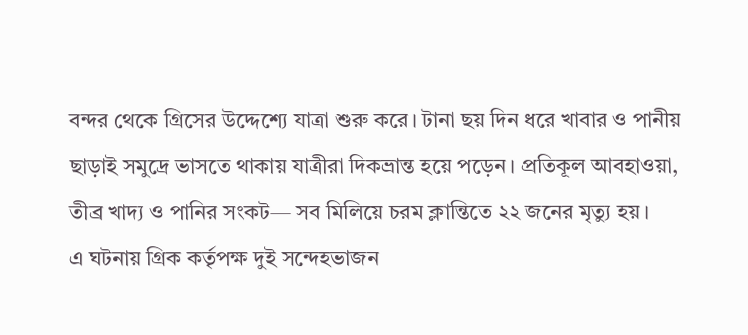বন্দর থেকে গ্রিসের উদ্দেশ্যে যাত্রা শুরু করে। টানা ছয় দিন ধরে খাবার ও পানীয় ছাড়াই সমুদ্রে ভাসতে থাকায় যাত্রীরা দিকভ্রান্ত হয়ে পড়েন। প্রতিকূল আবহাওয়া, তীব্র খাদ্য ও পানির সংকট— সব মিলিয়ে চরম ক্লান্তিতে ২২ জনের মৃত্যু হয়।
এ ঘটনায় গ্রিক কর্তৃপক্ষ দুই সন্দেহভাজন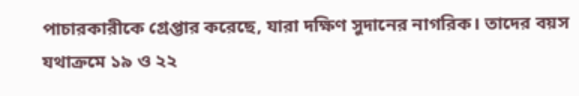পাচারকারীকে গ্রেপ্তার করেছে, যারা দক্ষিণ সুদানের নাগরিক। তাদের বয়স যথাক্রমে ১৯ ও ২২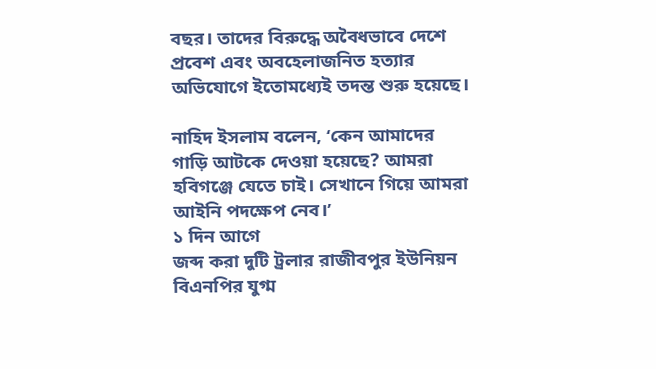বছর। তাদের বিরুদ্ধে অবৈধভাবে দেশে প্রবেশ এবং অবহেলাজনিত হত্যার অভিযোগে ইতোমধ্যেই তদন্ত শুরু হয়েছে।

নাহিদ ইসলাম বলেন, ‘কেন আমাদের গাড়ি আটকে দেওয়া হয়েছে? আমরা হবিগঞ্জে যেতে চাই। সেখানে গিয়ে আমরা আইনি পদক্ষেপ নেব।’
১ দিন আগে
জব্দ করা দুটি ট্রলার রাজীবপুর ইউনিয়ন বিএনপির যুগ্ম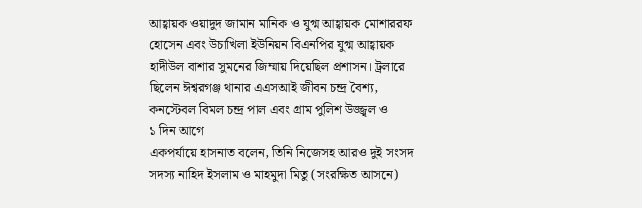আহ্বায়ক ওয়াদুদ জামান মানিক ও যুগ্ম আহ্বায়ক মোশাররফ হোসেন এবং উচাখিলা ইউনিয়ন বিএনপির যুগ্ম আহ্বায়ক হাদীউল বাশার সুমনের জিম্মায় দিয়েছিল প্রশাসন। ট্রলারে ছিলেন ঈশ্বরগঞ্জ থানার এএসআই জীবন চন্দ্র বৈশ্য, কনস্টেবল বিমল চন্দ্র পাল এবং গ্রাম পুলিশ উজ্জ্বল ও
১ দিন আগে
একপর্যায়ে হাসনাত বলেন, তিনি নিজেসহ আরও দুই সংসদ সদস্য নাহিদ ইসলাম ও মাহমুদা মিতু (সংরক্ষিত আসনে)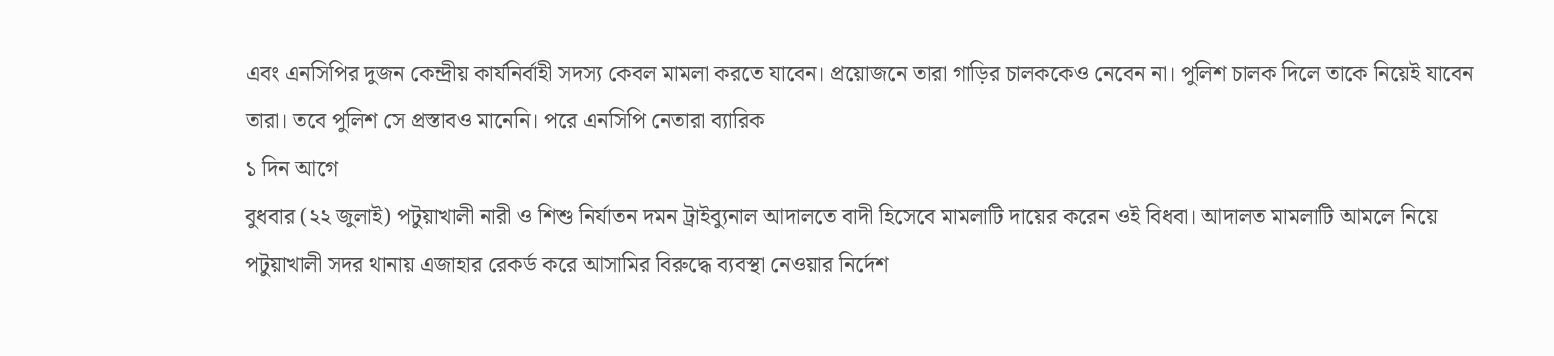এবং এনসিপির দুজন কেন্দ্রীয় কার্যনির্বাহী সদস্য কেবল মামলা করতে যাবেন। প্রয়োজনে তারা গাড়ির চালককেও নেবেন না। পুলিশ চালক দিলে তাকে নিয়েই যাবেন তারা। তবে পুলিশ সে প্রস্তাবও মানেনি। পরে এনসিপি নেতারা ব্যারিক
১ দিন আগে
বুধবার (২২ জুলাই) পটুয়াখালী নারী ও শিশু নির্যাতন দমন ট্রাইব্যুনাল আদালতে বাদী হিসেবে মামলাটি দায়ের করেন ওই বিধবা। আদালত মামলাটি আমলে নিয়ে পটুয়াখালী সদর থানায় এজাহার রেকর্ড করে আসামির বিরুদ্ধে ব্যবস্থা নেওয়ার নির্দেশ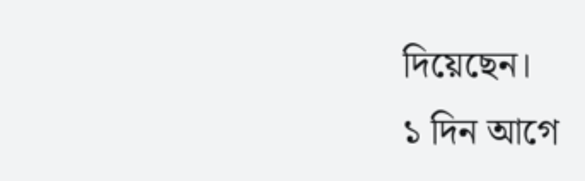দিয়েছেন।
১ দিন আগে